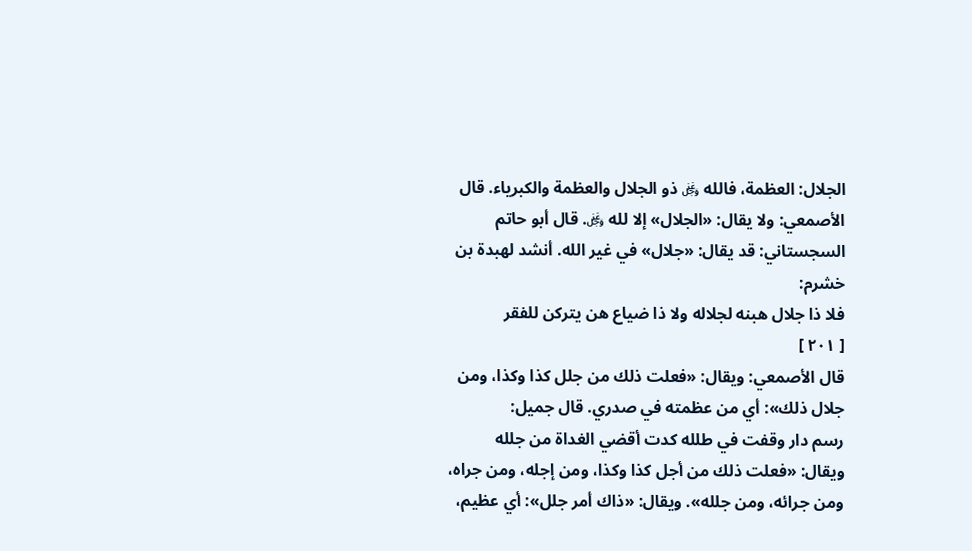الجلال: العظمة، فالله ﷿ ذو الجلال والعظمة والكبرياء. قال الأصمعي: ولا يقال: «الجلال» إلا لله ﷿. قال أبو حاتم السجستاني: قد يقال: «جلال» في غير الله. أنشد لهبدة بن خشرم:
فلا ذا جلال هبنه لجلاله ولا ذا ضياع هن يتركن للفقر
[ ٢٠١ ]
قال الأصمعي: ويقال: «فعلت ذلك من جلل كذا وكذا، ومن جلال ذلك»: أي من عظمته في صدري. قال جميل:
رسم دار وقفت في طلله كدت أقضي الغداة من جلله
ويقال: «فعلت ذلك من أجل كذا وكذا، ومن إجله، ومن جراه، ومن جرائه، ومن جلله». ويقال: «ذاك أمر جلل»: أي عظيم،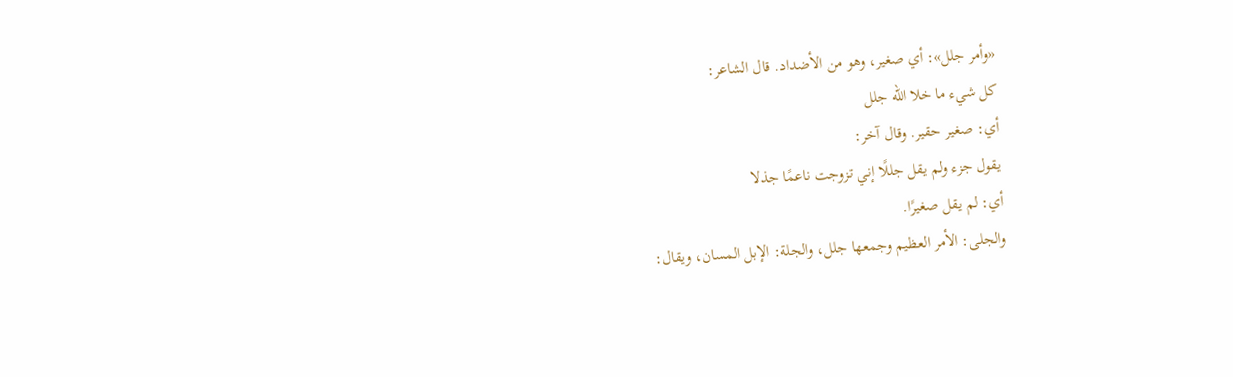«وأمر جلل»: أي صغير، وهو من الأضداد. قال الشاعر:
كل شيء ما خلا الله جلل
أي: صغير حقير. وقال آخر:
يقول جزء ولم يقل جللًا إني تزوجت ناعمًا جذلا
أي: لم يقل صغيرًا.
والجلى: الأمر العظيم وجمعها جلل، والجلة: الإبل المسان، ويقال: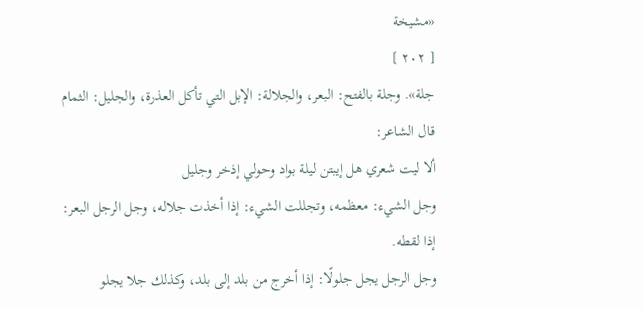«مشيخة
[ ٢٠٢ ]
جلة». وجلة بالفتح: البعر، والجلالة: الإبل التي تأكل العذرة، والجليل: الثمام قال الشاعر:
ألا ليت شعري هل إيبتن ليلة بواد وحولي إذخر وجليل
وجل الشيء: معظمه، وتجللت الشيء: إذا أخذت جلاله، وجل الرجل البعر: إذا لقطه.
وجل الرجل يجل جلولًا: إذا أخرج من بلد إلى بلد، وكذلك جلا يجلو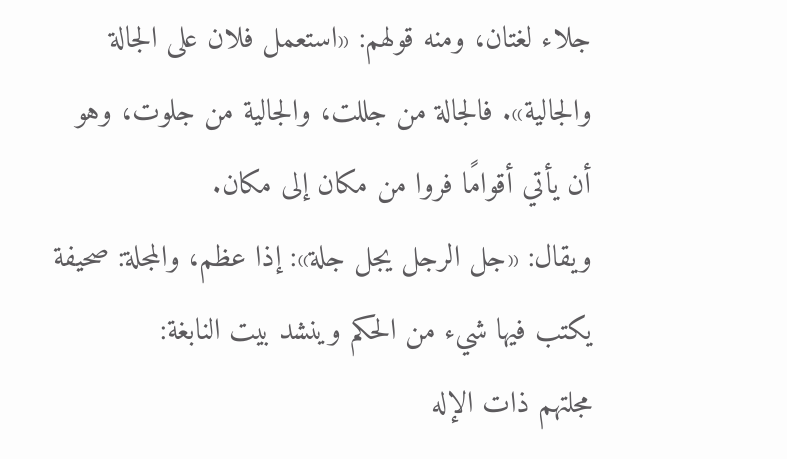جلاء لغتان، ومنه قولهم: «استعمل فلان على الجالة والجالية». فالجالة من جللت، والجالية من جلوت، وهو أن يأتي أقوامًا فروا من مكان إلى مكان.
ويقال: «جل الرجل يجل جلة»: إذا عظم، والمجلة: صحيفة يكتب فيها شيء من الحكم وينشد بيت النابغة:
مجلتهم ذات الإله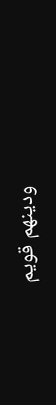ودينهم قويم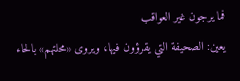فما يرجون غير العواقب
يعين: الصحيفة التي يقرؤون فيها، ويروى «محلتهم» بالحاء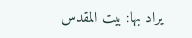يراد بها: بيت المقدس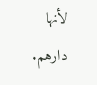لأنها دارهم.